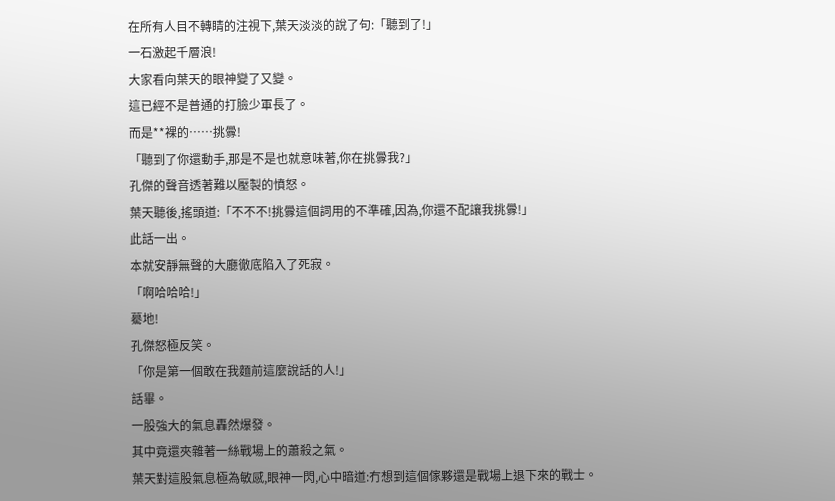在所有人目不轉睛的注視下,葉天淡淡的說了句:「聽到了!」
一石激起千層浪!
大家看向葉天的眼神變了又變。
這已經不是普通的打臉少軍長了。
而是**裸的……挑釁!
「聽到了你還動手,那是不是也就意味著,你在挑釁我?」
孔傑的聲音透著難以壓製的憤怒。
葉天聽後,搖頭道:「不不不!挑釁這個詞用的不準確,因為,你還不配讓我挑釁!」
此話一出。
本就安靜無聲的大廳徹底陷入了死寂。
「啊哈哈哈!」
驀地!
孔傑怒極反笑。
「你是第一個敢在我麵前這麼說話的人!」
話畢。
一股強大的氣息轟然爆發。
其中竟還夾雜著一絲戰場上的蕭殺之氣。
葉天對這股氣息極為敏感,眼神一閃,心中暗道:冇想到這個傢夥還是戰場上退下來的戰士。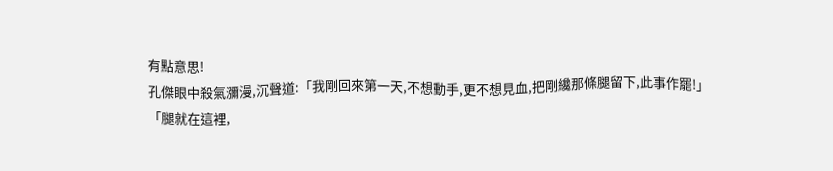有點意思!
孔傑眼中殺氣瀰漫,沉聲道:「我剛回來第一天,不想動手,更不想見血,把剛纔那條腿留下,此事作罷!」
「腿就在這裡,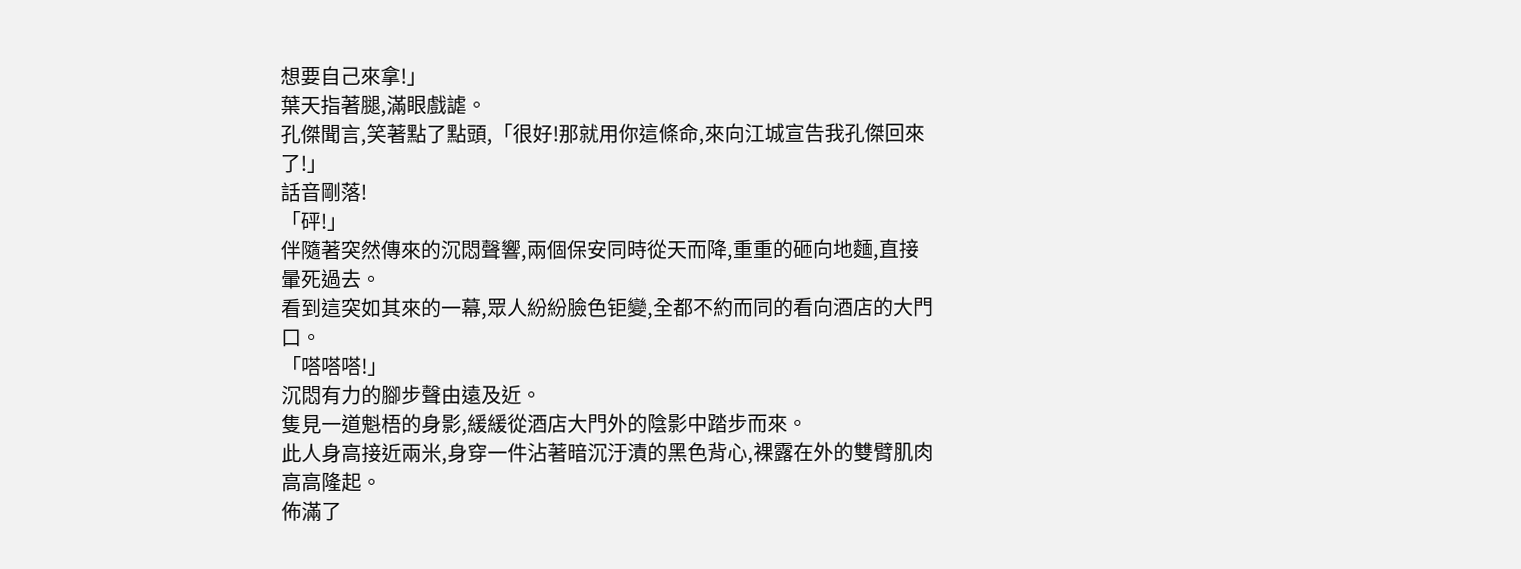想要自己來拿!」
葉天指著腿,滿眼戲謔。
孔傑聞言,笑著點了點頭,「很好!那就用你這條命,來向江城宣告我孔傑回來了!」
話音剛落!
「砰!」
伴隨著突然傳來的沉悶聲響,兩個保安同時從天而降,重重的砸向地麵,直接暈死過去。
看到這突如其來的一幕,眾人紛紛臉色钜變,全都不約而同的看向酒店的大門口。
「嗒嗒嗒!」
沉悶有力的腳步聲由遠及近。
隻見一道魁梧的身影,緩緩從酒店大門外的陰影中踏步而來。
此人身高接近兩米,身穿一件沾著暗沉汙漬的黑色背心,裸露在外的雙臂肌肉高高隆起。
佈滿了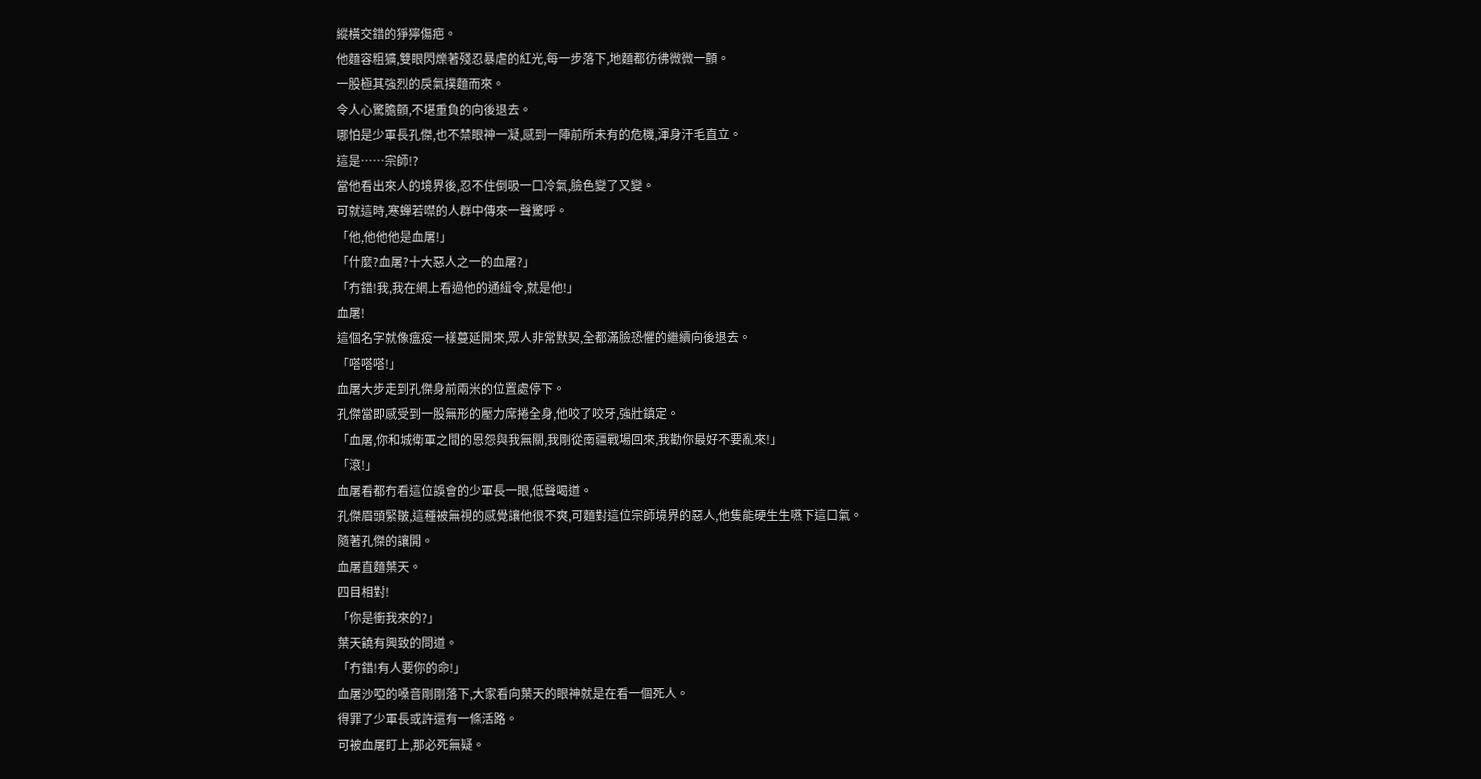縱橫交錯的猙獰傷疤。
他麵容粗獷,雙眼閃爍著殘忍暴虐的紅光,每一步落下,地麵都彷彿微微一顫。
一股極其強烈的戾氣撲麵而來。
令人心驚膽顫,不堪重負的向後退去。
哪怕是少軍長孔傑,也不禁眼神一凝,感到一陣前所未有的危機,渾身汗毛直立。
這是……宗師!?
當他看出來人的境界後,忍不住倒吸一口冷氣,臉色變了又變。
可就這時,寒蟬若噤的人群中傳來一聲驚呼。
「他,他他他是血屠!」
「什麼?血屠?十大惡人之一的血屠?」
「冇錯!我,我在網上看過他的通緝令,就是他!」
血屠!
這個名字就像瘟疫一樣蔓延開來,眾人非常默契,全都滿臉恐懼的繼續向後退去。
「嗒嗒嗒!」
血屠大步走到孔傑身前兩米的位置處停下。
孔傑當即感受到一股無形的壓力席捲全身,他咬了咬牙,強壯鎮定。
「血屠,你和城衛軍之間的恩怨與我無關,我剛從南疆戰場回來,我勸你最好不要亂來!」
「滾!」
血屠看都冇看這位誤會的少軍長一眼,低聲喝道。
孔傑眉頭緊皺,這種被無視的感覺讓他很不爽,可麵對這位宗師境界的惡人,他隻能硬生生嚥下這口氣。
隨著孔傑的讓開。
血屠直麵葉天。
四目相對!
「你是衝我來的?」
葉天饒有興致的問道。
「冇錯!有人要你的命!」
血屠沙啞的嗓音剛剛落下,大家看向葉天的眼神就是在看一個死人。
得罪了少軍長或許還有一條活路。
可被血屠盯上,那必死無疑。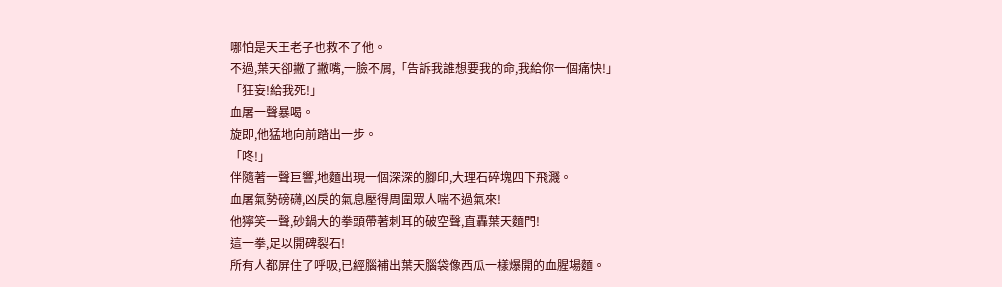哪怕是天王老子也救不了他。
不過,葉天卻撇了撇嘴,一臉不屑,「告訴我誰想要我的命,我給你一個痛快!」
「狂妄!給我死!」
血屠一聲暴喝。
旋即,他猛地向前踏出一步。
「咚!」
伴隨著一聲巨響,地麵出現一個深深的腳印,大理石碎塊四下飛濺。
血屠氣勢磅礴,凶戾的氣息壓得周圍眾人喘不過氣來!
他獰笑一聲,砂鍋大的拳頭帶著刺耳的破空聲,直轟葉天麵門!
這一拳,足以開碑裂石!
所有人都屏住了呼吸,已經腦補出葉天腦袋像西瓜一樣爆開的血腥場麵。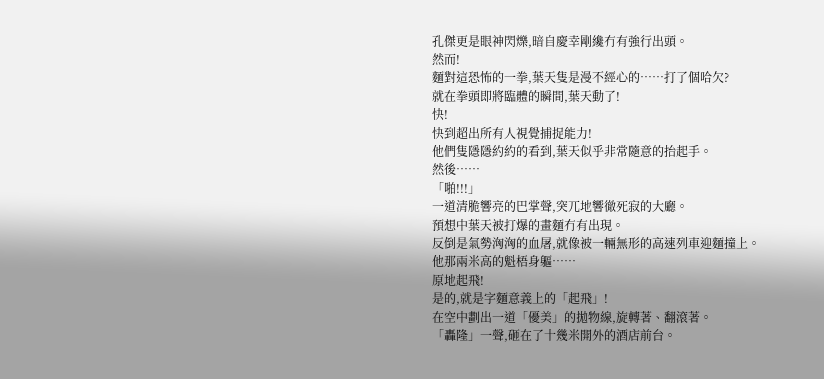孔傑更是眼神閃爍,暗自慶幸剛纔冇有強行出頭。
然而!
麵對這恐怖的一拳,葉天隻是漫不經心的……打了個哈欠?
就在拳頭即將臨體的瞬間,葉天動了!
快!
快到超出所有人視覺捕捉能力!
他們隻隱隱約約的看到,葉天似乎非常隨意的抬起手。
然後……
「啪!!!」
一道清脆響亮的巴掌聲,突兀地響徹死寂的大廳。
預想中葉天被打爆的畫麵冇有出現。
反倒是氣勢洶洶的血屠,就像被一輛無形的高速列車迎麵撞上。
他那兩米高的魁梧身軀……
原地起飛!
是的,就是字麵意義上的「起飛」!
在空中劃出一道「優美」的拋物線,旋轉著、翻滾著。
「轟隆」一聲,砸在了十幾米開外的酒店前台。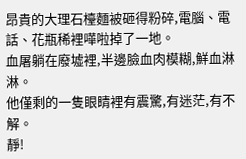昂貴的大理石檯麵被砸得粉碎,電腦、電話、花瓶稀裡嘩啦掉了一地。
血屠躺在廢墟裡,半邊臉血肉模糊,鮮血淋淋。
他僅剩的一隻眼睛裡有震驚,有迷茫,有不解。
靜!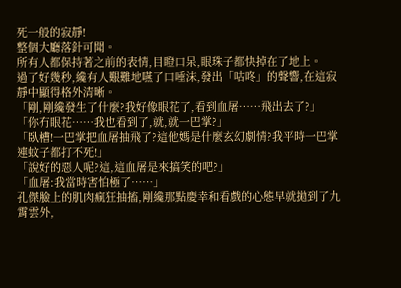死一般的寂靜!
整個大廳落針可聞。
所有人都保持著之前的表情,目瞪口呆,眼珠子都快掉在了地上。
過了好幾秒,纔有人艱難地嚥了口唾沫,發出「咕咚」的聲響,在這寂靜中顯得格外清晰。
「剛,剛纔發生了什麼?我好像眼花了,看到血屠……飛出去了?」
「你冇眼花……我也看到了,就,就一巴掌?」
「臥槽!一巴掌把血屠抽飛了?這他媽是什麼玄幻劇情?我平時一巴掌連蚊子都打不死!」
「說好的惡人呢?這,這血屠是來搞笑的吧?」
「血屠:我當時害怕極了……」
孔傑臉上的肌肉瘋狂抽搐,剛纔那點慶幸和看戲的心態早就拋到了九霄雲外,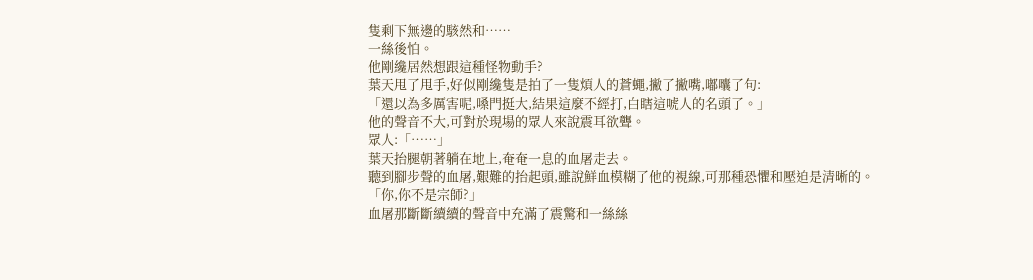隻剩下無邊的駭然和……
一絲後怕。
他剛纔居然想跟這種怪物動手?
葉天甩了甩手,好似剛纔隻是拍了一隻煩人的蒼蠅,撇了撇嘴,嘟囔了句:
「還以為多厲害呢,嗓門挺大,結果這麼不經打,白瞎這唬人的名頭了。」
他的聲音不大,可對於現場的眾人來說震耳欲聾。
眾人:「……」
葉天抬腿朝著躺在地上,奄奄一息的血屠走去。
聽到腳步聲的血屠,艱難的抬起頭,雖說鮮血模糊了他的視線,可那種恐懼和壓迫是清晰的。
「你,你不是宗師?」
血屠那斷斷續續的聲音中充滿了震驚和一絲絲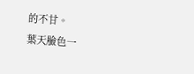的不甘。
葉天臉色一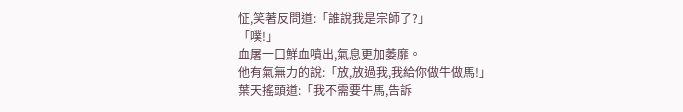怔,笑著反問道:「誰說我是宗師了?」
「噗!」
血屠一口鮮血噴出,氣息更加萎靡。
他有氣無力的說:「放,放過我,我給你做牛做馬!」
葉天搖頭道:「我不需要牛馬,告訴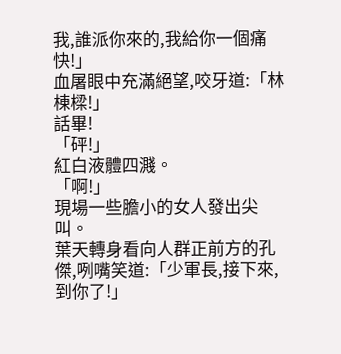我,誰派你來的,我給你一個痛快!」
血屠眼中充滿絕望,咬牙道:「林棟樑!」
話畢!
「砰!」
紅白液體四濺。
「啊!」
現場一些膽小的女人發出尖叫。
葉天轉身看向人群正前方的孔傑,咧嘴笑道:「少軍長,接下來,到你了!」